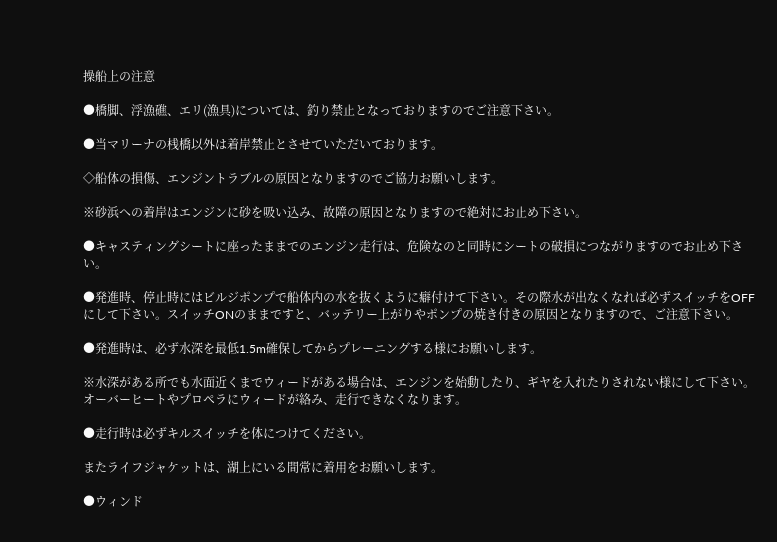操船上の注意

●橋脚、浮漁礁、エリ(漁具)については、釣り禁止となっておりますのでご注意下さい。

●当マリーナの桟橋以外は着岸禁止とさせていただいております。

◇船体の損傷、エンジントラブルの原因となりますのでご協力お願いします。

※砂浜への着岸はエンジンに砂を吸い込み、故障の原因となりますので絶対にお止め下さい。

●キャスティングシートに座ったままでのエンジン走行は、危険なのと同時にシートの破損につながりますのでお止め下さい。

●発進時、停止時にはビルジポンプで船体内の水を抜くように癖付けて下さい。その際水が出なくなれば必ずスイッチをOFFにして下さい。スイッチONのままですと、バッテリー上がりやポンプの焼き付きの原因となりますので、ご注意下さい。

●発進時は、必ず水深を最低1.5m確保してからプレーニングする様にお願いします。

※水深がある所でも水面近くまでウィードがある場合は、エンジンを始動したり、ギヤを入れたりされない様にして下さい。オーバーヒートやプロペラにウィードが絡み、走行できなくなります。

●走行時は必ずキルスイッチを体につけてください。

またライフジャケットは、湖上にいる間常に着用をお願いします。

●ウィンド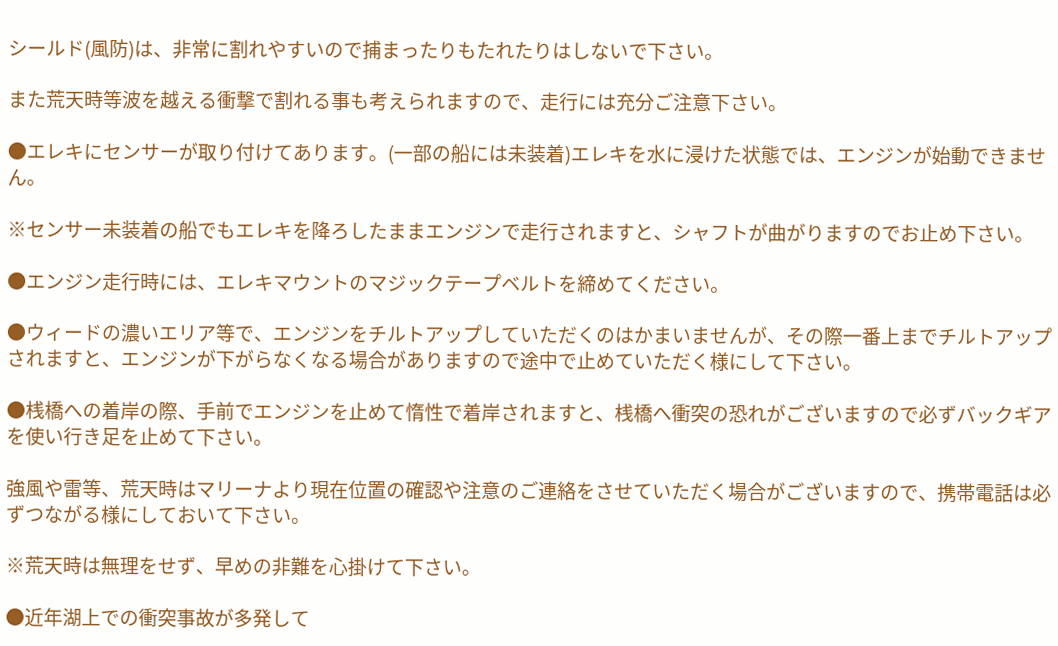シールド(風防)は、非常に割れやすいので捕まったりもたれたりはしないで下さい。

また荒天時等波を越える衝撃で割れる事も考えられますので、走行には充分ご注意下さい。

●エレキにセンサーが取り付けてあります。(一部の船には未装着)エレキを水に浸けた状態では、エンジンが始動できません。

※センサー未装着の船でもエレキを降ろしたままエンジンで走行されますと、シャフトが曲がりますのでお止め下さい。

●エンジン走行時には、エレキマウントのマジックテープベルトを締めてください。

●ウィードの濃いエリア等で、エンジンをチルトアップしていただくのはかまいませんが、その際一番上までチルトアップされますと、エンジンが下がらなくなる場合がありますので途中で止めていただく様にして下さい。

●桟橋への着岸の際、手前でエンジンを止めて惰性で着岸されますと、桟橋へ衝突の恐れがございますので必ずバックギアを使い行き足を止めて下さい。

強風や雷等、荒天時はマリーナより現在位置の確認や注意のご連絡をさせていただく場合がございますので、携帯電話は必ずつながる様にしておいて下さい。

※荒天時は無理をせず、早めの非難を心掛けて下さい。

●近年湖上での衝突事故が多発して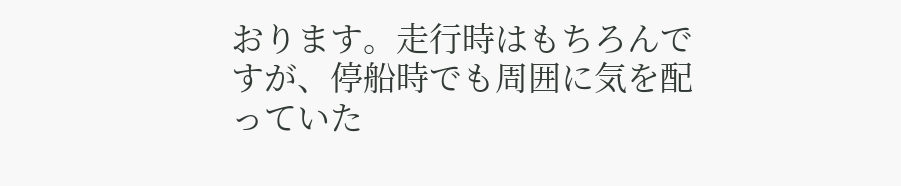おります。走行時はもちろんですが、停船時でも周囲に気を配っていた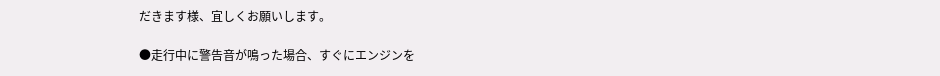だきます様、宜しくお願いします。

●走行中に警告音が鳴った場合、すぐにエンジンを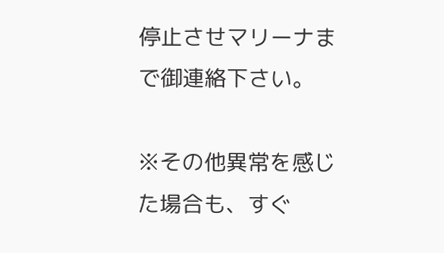停止させマリーナまで御連絡下さい。

※その他異常を感じた場合も、すぐ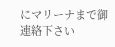にマリーナまで御連絡下さい